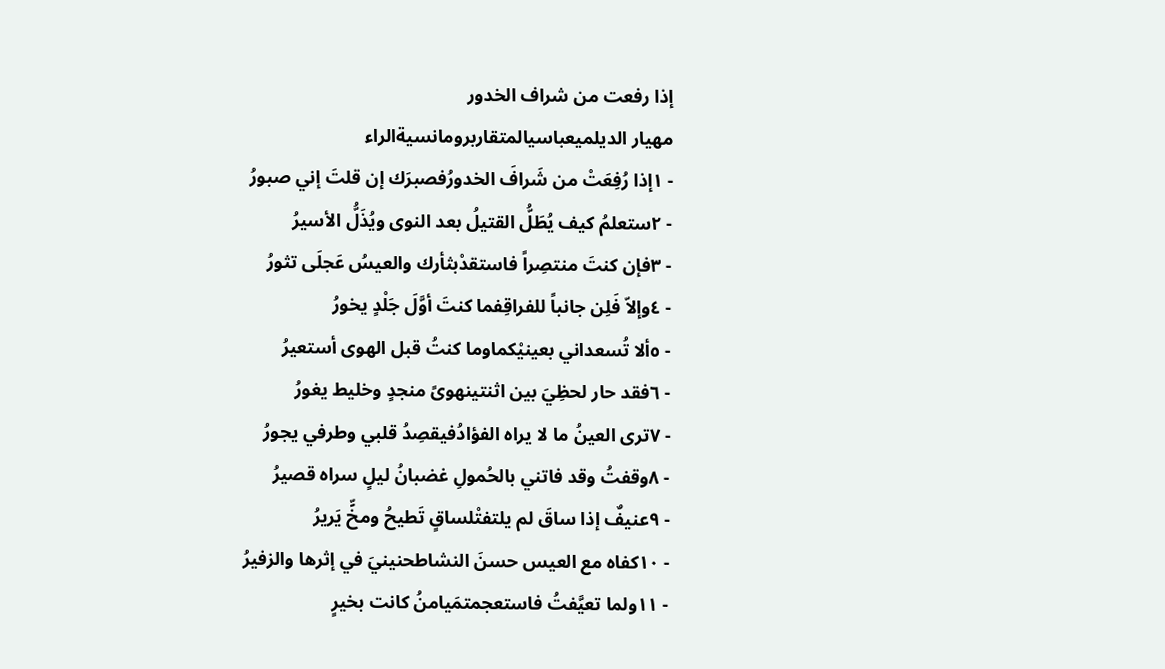إذا رفعت من شراف الخدور
مهيار الديلميعباسيالمتقاربرومانسيةالراء
- ١إذا رُفِعَتْ من شَرافَ الخدورُفصبرَك إن قلتَ إني صبورُ
- ٢ستعلمُ كيف يُطَلُّ القتيلُ بعد النوى ويُذَلُّ الأسيرُ
- ٣فإن كنتَ منتصِراً فاستقدْبثأرك والعيسُ عَجلَى تثورُ
- ٤وإلاّ فَلِن جانباً للفراقِفما كنتَ أوَّلَ جَلْدٍ يخورُ
- ٥ألا تُسعداني بعينيْكماوما كنتُ قبل الهوى أستعيرُ
- ٦فقد حار لحظِيَ بين اثنتينهوىً منجدٍ وخليط يغورُ
- ٧ترى العينُ ما لا يراه الفؤادُفيقصِدُ قلبي وطرفي يجورُ
- ٨وقفتُ وقد فاتني بالحُمولِ غضبانُ ليلٍ سراه قصيرُ
- ٩عنيفٌ إذا ساقَ لم يلتفتْلساقٍ تَطيحُ ومخٍّ يَريرُ
- ١٠كفاه مع العيس حسنَ النشاطحنينيَ في إثرها والزفيرُ
- ١١ولما تعيَّفتُ فاستعجمتمَيامنُ كانت بخيرٍ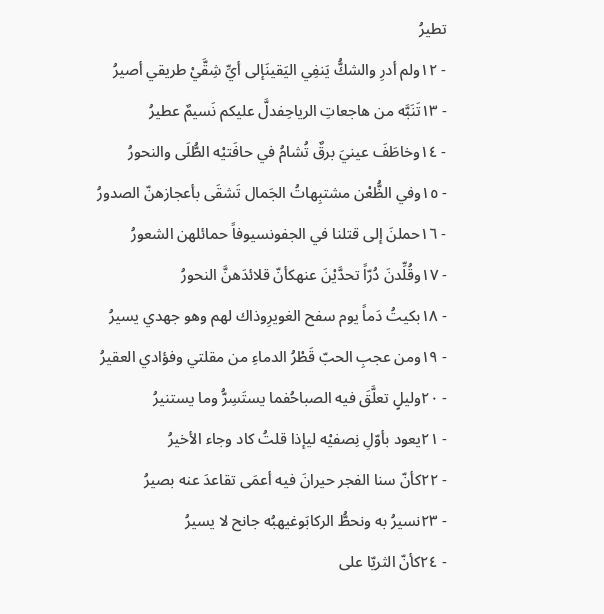تطيرُ
- ١٢ولم أدرِ والشكُّ يَنفِي اليَقينَإلى أيِّ شِقَّيْ طريقي أصيرُ
- ١٣تَنَبَّه من هاجعاتِ الرياحِفدلَّ عليكم نَسيمٌ عطيرُ
- ١٤وخاطَفَ عينيَ برقٌ تُشامُ في حافَتيْه الطُّلَى والنحورُ
- ١٥وفي الظُّعْن مشتبِهاتُ الجَمال تَشقَى بأعجازهنّ الصدورُ
- ١٦حملنَ إلى قتلنا في الجفونسيوفاً حمائلهن الشعورُ
- ١٧وقُلِّدنَ دُرّاً تحدَّيْنَ عنهكأنّ قلائدَهنَّ النحورُ
- ١٨بكيتُ دَماً يوم سفح الغويرِوذاك لهم وهو جهدي يسيرُ
- ١٩ومن عجبِ الحبّ قَطْرُ الدماءِ من مقلتي وفؤادي العقيرُ
- ٢٠وليلٍ تعلَّقَ فيه الصباحُفما يستَسِرُّ وما يستنيرُ
- ٢١يعود بأوّلِ نِصفيْه ليإذا قلتُ كاد وجاء الأخيرُ
- ٢٢كأنّ سنا الفجر حيرانَ فيه أعمَى تقاعدَ عنه بصيرُ
- ٢٣نسيرُ به ونحطُّ الركابَوغيهبُه جانح لا يسيرُ
- ٢٤كأنّ الثريّا على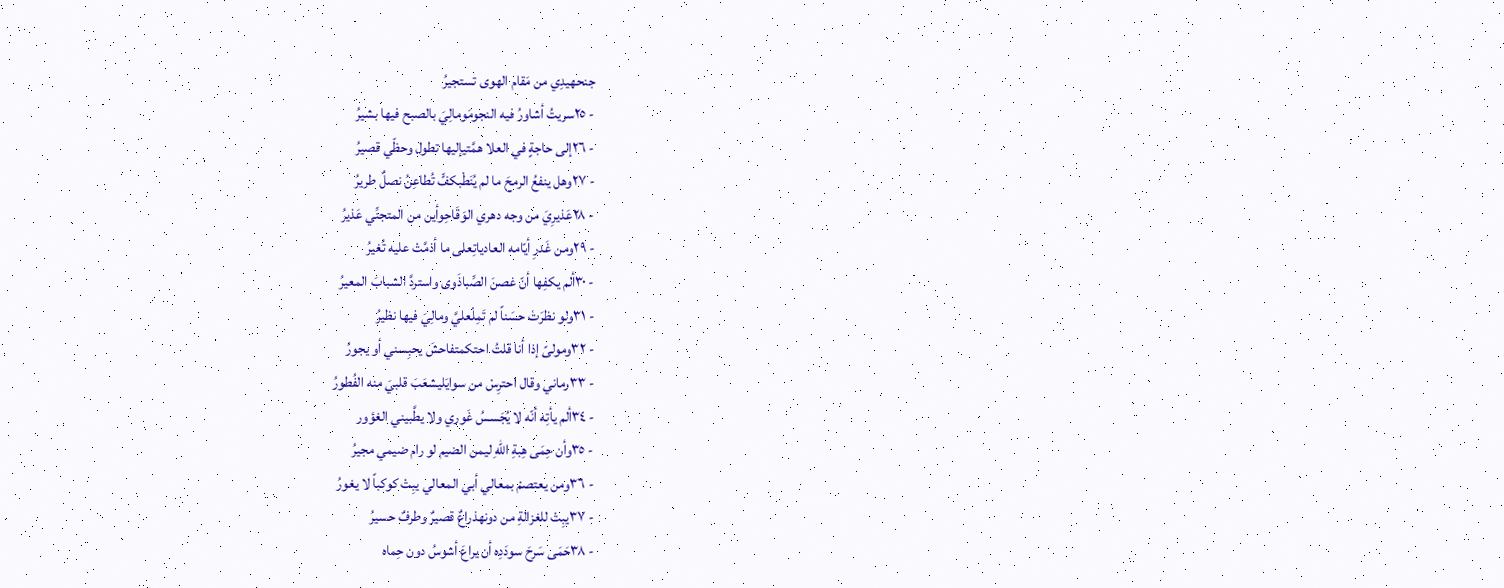جنحهيدِي من مَقام الهوى تستجيرُ
- ٢٥سريتُ أشاورُ فيه النجومَومالِيَ بالصبح فيها بشيرُ
- ٢٦إلى حاجةٍ في العلا همَّتيإليها تطول وحظّي قصيرُ
- ٢٧وهل ينفعُ الرمحَ ما لم يُنَطْبكفٍّ تُطاعِنُ نصلٌ طريرُ
- ٢٨عَذيرِيَ من وجه دهري الوَقَاحِوأين من المتجنِّي عَذيرُ
- ٢٩ومن غَدرِ أيّامه العادياتِعلى ما أذمَّتْ عليه تُغيرُ
- ٣٠ألم يكفِها أنّ غصنَ الصِّباذَوى واستردَّ الشبابَ المعيرُ
- ٣١ولو نظرَتْ حسَناً لم تَمِلْعليَّ ومالِيَ فيها نظيرُ
- ٣٢ومولىً إذا أنا قلتُ احتكمتفاحشَ يحبِسني أو يجورُ
- ٣٣رماني وقال احترِسْ من سوايَليشعَبَ قلبيَ منه الفُطورُ
- ٣٤ألم يأتِه أنّه لا يُجَسسُ غَوري ولا يطَّبيني الغؤور
- ٣٥وأن حِمَى هِبةِ اللّهِ ليمن الضيم لو رام ضيمي مجيرُ
- ٣٦ومن يعتصمْ بمعالي أبي المعالي يبِتْ كوكباً لا يغورُ
- ٣٧يبِتْ للغزالةِ من دونهذراعٌ قصيرٌ وطرفٌ حسيرُ
- ٣٨حَمَى سَرحَ سودَدِه أن يراعَ أشوسُ دون حِماه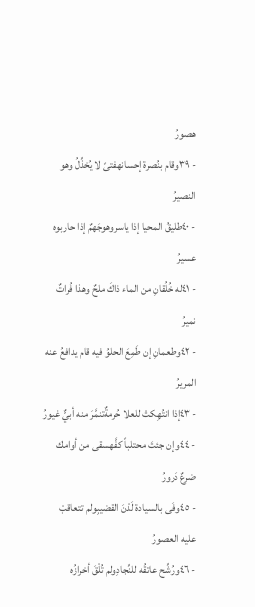هصورُ
- ٣٩وقام بنُصرة إحسانهفتىً لا يُخذِّلُ وهو النصيرُ
- ٤٠طليقُ المحيا إذا ياسروهوجَهمٌ إذا حاربوه عسيرُ
- ٤١له خُلُقانِ من الماء ذاكَ ملحٌ وهذا فُراتٌ نميرُ
- ٤٢وطعمانِ إن طَمِعَ الحلوُ فيه قام يدافعُ عنه المريرُ
- ٤٣إذا انتُهِكتْ للعلا حُرمةٌتنمَّرَ منه أبيٌّ غيورُ
- ٤٤وإن جئتَ محتلباً كفَّهسقى من أوامك ضرعٌ دَرورُ
- ٤٥وفَى بالسيادة لَدْنَ القضيبِولم تتعاقبْ عليه العصورُ
- ٤٦ورُشِّح عاتقُه للنِّجادِولم تُلْقَ أخرازُه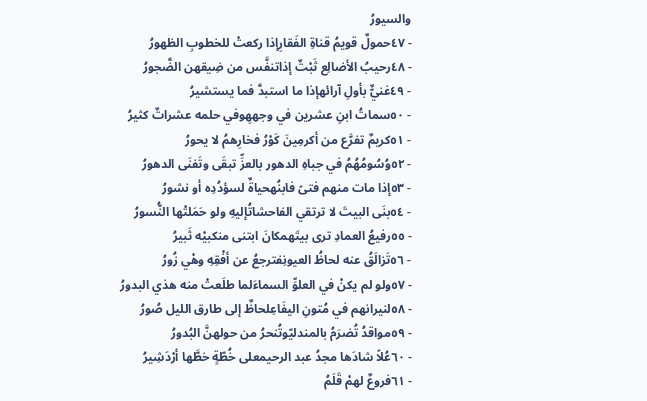والسيورُ
- ٤٧حمولٌ قويمُ قناةِ الفَقارِإذا ركعتْ للخطوبِ الظهورُ
- ٤٨رحيبُ الأضالِع ثَبْتٌ إذاتنفَّس من ضِيقهن الضَّجورُ
- ٤٩غنيٌّ بأولِ آرائهإذا ما استبدَّ فما يستشيرُ
- ٥٠سماتُ ابنِ عشرين في وجههِوفي حلمه عشراتٌ كثيرُ
- ٥١كريمٌ تفرَّع من أكرمِينَ كَوْرُ فخارِهمُ لا يحورُ
- ٥٢وُسُومُهُمُ في جباهِ الدهور بالعزِّ تبقَى وتَفنَى الدهورُ
- ٥٣إذا مات منهم فتىً فابنُهحياةٌ لسؤدُدِه أو نشورُ
- ٥٤بنَى البيتَ لا ترتقي الفاحشاتُإليهِ ولو حَمَلتْها النُّسورُ
- ٥٥رفيعُ العمادِ ترى بيتَهمكانَ ابتنى منكبيْه ثَبيرُ
- ٥٦تَزالَقُ عنه لحاظُ العيونِفترجعُ عن أفْقِهِ وهْي زُورُ
- ٥٧ولو لم يكنْ في العلوِّ السماءَلما طلَعتْ منه هذي البدورُ
- ٥٨لنيرانهم في مُتونِ اليفَاعِلحاظٌ إلى طارق الليل صُورُ
- ٥٩مواقدُ تُضرَمُ بالمندليّوتُنحرُ من حولهنَّ البُدورُ
- ٦٠عُلاً شادَها مجدُ عبد الرحيمعلى خُطّةٍ خطَّها أرْدَشِيرُ
- ٦١فروعٌ لهمْ قَلَمُ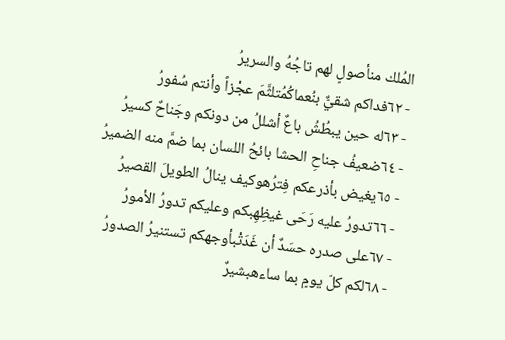المُلك منأصولٍ لهم تاجُهُ والسريرُ
- ٦٢فداكم شقيٌّ بنُعماكُمُتلثَّمَ عجْزاً وأنتم سُفورُ
- ٦٣له حين يبطُشُ باعٌ أشللُ من دونكم وجَناحٌ كسيرُ
- ٦٤ضعيفُ جناحِ الحشا بائحُ اللسان بما ضمَّ منه الضميرُ
- ٦٥يغيض بأذرعكم فِترُهوكيف ينالُ الطويلَ القصيرُ
- ٦٦تدورُ عليه رَحَى غيظِهِبكم وعليكم تدورُ الأمورُ
- ٦٧على صدره حسَدٌ أن غَدَتْبأوجهكم تستنيرُ الصدورُ
- ٦٨لكم كلّ يومٍ بما ساءهبشيرٌ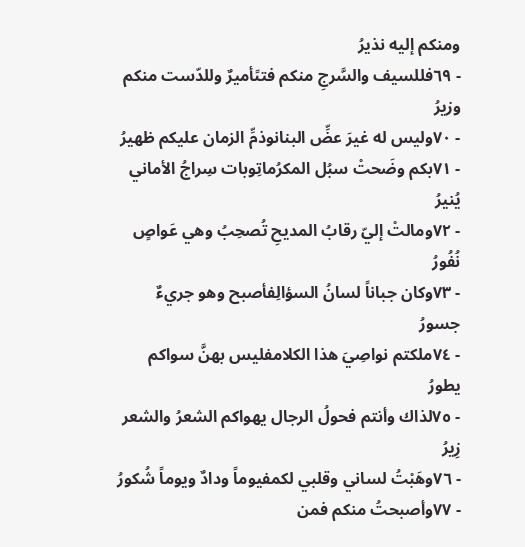ومنكم إليه نذيرُ
- ٦٩فللسيف والسَّرجِ منكم فتىًأميرٌ وللدّست منكم وزيرُ
- ٧٠وليس له غيرَ عضِّ البنانوذمِّ الزمان عليكم ظهيرُ
- ٧١بكم وضَحتْ سبُل المكرُماتِوبات سِراجُ الأماني يُنيرُ
- ٧٢ومالتْ إليّ رقابُ المديحِ تُصحِبُ وهي عَواصٍ نُفُورُ
- ٧٣وكان جباناً لسانُ السؤالِفأصبح وهو جريءٌ جسورُ
- ٧٤ملكتم نواصِيَ هذا الكلامفليس بهنَّ سواكم يطورُ
- ٧٥لذاك وأنتم فحولُ الرجال يهواكم الشعرُ والشعر زِيرُ
- ٧٦وهَبْتُ لساني وقلبي لكمفيوماً ودادٌ ويوماً شُكورُ
- ٧٧وأصبحتُ منكم فمن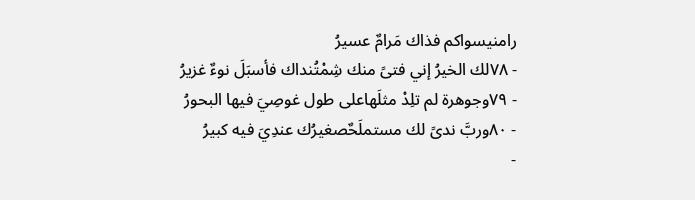رامنيسواكم فذاك مَرامٌ عسيرُ
- ٧٨لك الخيرُ إني فتىً منك شِمْتُنداك فأسبَلَ نوءٌ غزيرُ
- ٧٩وجوهرة لم تلِدْ مثلَهاعلى طول غوصِيَ فيها البحورُ
- ٨٠وربَّ ندىً لك مستملَحٌصغيرُك عندِيَ فيه كبيرُ
-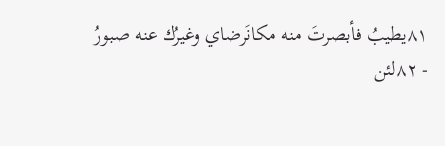٨١يطيبُ فأبصرتَ منه مكانَرضاي وغيرُك عنه صبورُ
- ٨٢لئن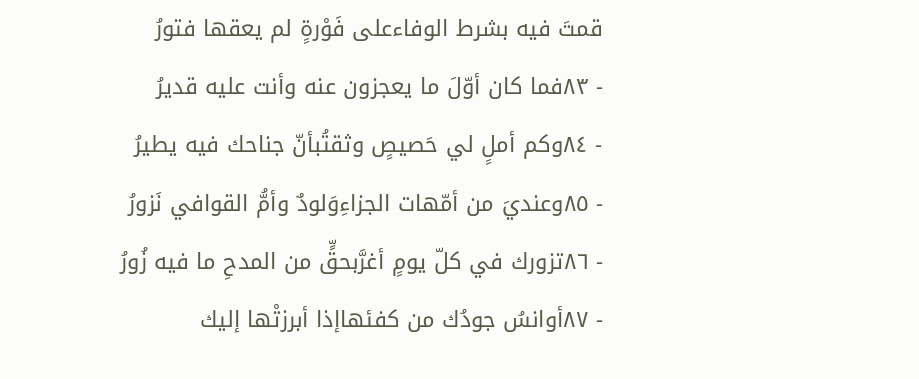قمتَ فيه بشرط الوفاءعلى فَوْرةٍ لم يعقها فتورُ
- ٨٣فما كان أوّلَ ما يعجزون عنه وأنت عليه قديرُ
- ٨٤وكم أملٍ لي حَصيصٍ وثقتُبأنّ جناحك فيه يطيرُ
- ٨٥وعنديَ من أمّهات الجزاءِوَلودٌ وأمُّ القوافي نَزورُ
- ٨٦تزورك في كلّ يومٍ أغرَّبحقٍّ من المدحِ ما فيه زُورُ
- ٨٧أوانسُ جودُك من كفئهاإذا أبرزتْها إليك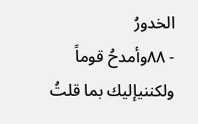الخدورُ
- ٨٨وأمدحُ قوماً ولكننيإليك بما قلتُ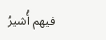فيهم أُشيرُ